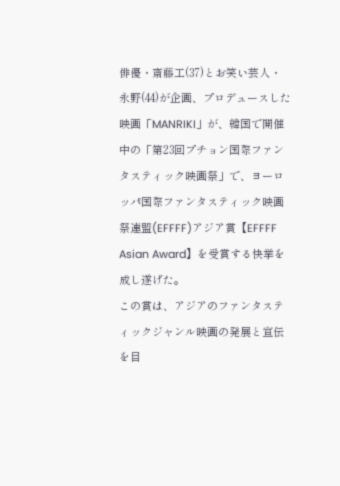俳優・斎藤工(37)とお笑い芸人・永野(44)が企画、プロデュースした映画「MANRIKI」が、韓国で開催中の「第23回プチョン国際ファンタスティック映画祭」で、ヨーロッパ国際ファンタスティック映画祭連盟(EFFFF)アジア賞【EFFFF Asian Award】を受賞する快挙を成し遂げた。
この賞は、アジアのファンタスティックジャンル映画の発展と宣伝を目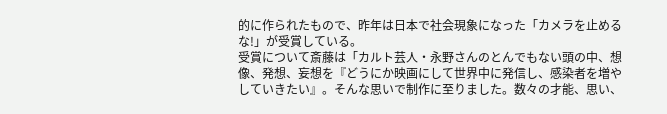的に作られたもので、昨年は日本で社会現象になった「カメラを止めるな!」が受賞している。
受賞について斎藤は「カルト芸人・永野さんのとんでもない頭の中、想像、発想、妄想を『どうにか映画にして世界中に発信し、感染者を増やしていきたい』。そんな思いで制作に至りました。数々の才能、思い、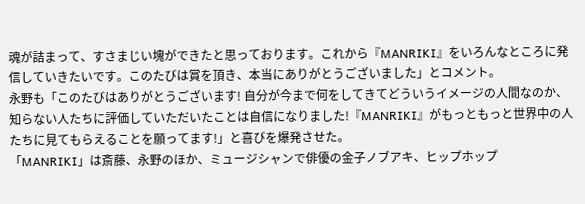魂が詰まって、すさまじい塊ができたと思っております。これから『MANRIKI』をいろんなところに発信していきたいです。このたびは賞を頂き、本当にありがとうございました」とコメント。
永野も「このたびはありがとうございます! 自分が今まで何をしてきてどういうイメージの人間なのか、知らない人たちに評価していただいたことは自信になりました!『MANRIKI』がもっともっと世界中の人たちに見てもらえることを願ってます!」と喜びを爆発させた。
「MANRIKI」は斎藤、永野のほか、ミュージシャンで俳優の金子ノブアキ、ヒップホップ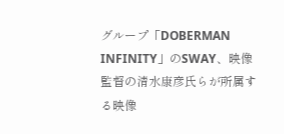グループ「DOBERMAN INFINITY」のSWAY、映像監督の清水康彦氏らが所属する映像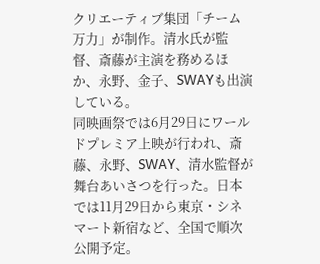クリエーティブ集団「チーム万力」が制作。清水氏が監督、斎藤が主演を務めるほか、永野、金子、SWAYも出演している。
同映画祭では6月29日にワールドプレミア上映が行われ、斎藤、永野、SWAY、清水監督が舞台あいさつを行った。日本では11月29日から東京・シネマート新宿など、全国で順次公開予定。